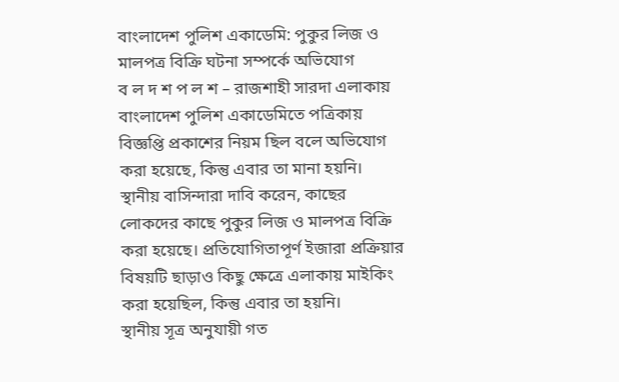বাংলাদেশ পুলিশ একাডেমি: পুকুর লিজ ও মালপত্র বিক্রি ঘটনা সম্পর্কে অভিযোগ
ব ল দ শ প ল শ – রাজশাহী সারদা এলাকায় বাংলাদেশ পুলিশ একাডেমিতে পত্রিকায় বিজ্ঞপ্তি প্রকাশের নিয়ম ছিল বলে অভিযোগ করা হয়েছে, কিন্তু এবার তা মানা হয়নি। স্থানীয় বাসিন্দারা দাবি করেন, কাছের লোকদের কাছে পুকুর লিজ ও মালপত্র বিক্রি করা হয়েছে। প্রতিযোগিতাপূর্ণ ইজারা প্রক্রিয়ার বিষয়টি ছাড়াও কিছু ক্ষেত্রে এলাকায় মাইকিং করা হয়েছিল, কিন্তু এবার তা হয়নি।
স্থানীয় সূত্র অনুযায়ী গত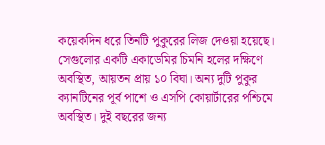কয়েকদিন ধরে তিনটি পুকুরের লিজ দেওয়া হয়েছে। সেগুলোর একটি একাডেমির চিমনি হলের দক্ষিণে অবস্থিত, আয়তন প্রায় ১০ বিঘা। অন্য দুটি পুকুর ক্যানটিনের পূর্ব পাশে ও এসপি কোয়ার্টারের পশ্চিমে অবস্থিত। দুই বছরের জন্য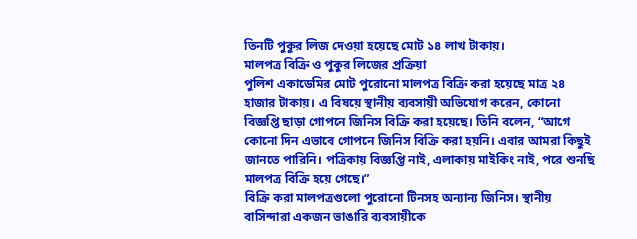তিনটি পুকুর লিজ দেওয়া হয়েছে মোট ১৪ লাখ টাকায়।
মালপত্র বিক্রি ও পুকুর লিজের প্রক্রিয়া
পুলিশ একাডেমির মোট পুরোনো মালপত্র বিক্রি করা হয়েছে মাত্র ২৪ হাজার টাকায়। এ বিষয়ে স্থানীয় ব্যবসায়ী অভিযোগ করেন, কোনো বিজ্ঞপ্তি ছাড়া গোপনে জিনিস বিক্রি করা হয়েছে। তিনি বলেন, “আগে কোনো দিন এভাবে গোপনে জিনিস বিক্রি করা হয়নি। এবার আমরা কিছুই জানতে পারিনি। পত্রিকায় বিজ্ঞপ্তি নাই, এলাকায় মাইকিং নাই, পরে শুনছি মালপত্র বিক্রি হয়ে গেছে।”
বিক্রি করা মালপত্রগুলো পুরোনো টিনসহ অন্যান্য জিনিস। স্থানীয় বাসিন্দারা একজন ভাঙারি ব্যবসায়ীকে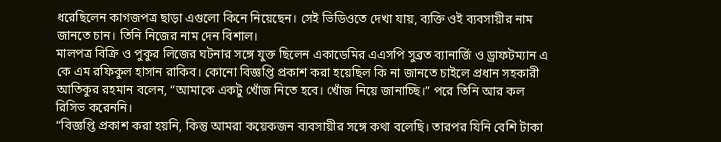ধরেছিলেন কাগজপত্র ছাড়া এগুলো কিনে নিয়েছেন। সেই ভিডিওতে দেখা যায়, ব্যক্তি ওই ব্যবসায়ীর নাম জানতে চান। তিনি নিজের নাম দেন বিশাল।
মালপত্র বিক্রি ও পুকুর লিজের ঘটনার সঙ্গে যুক্ত ছিলেন একাডেমির এএসপি সুব্রত ব্যানার্জি ও ড্রাফটম্যান এ কে এম রফিকুল হাসান রাকিব। কোনো বিজ্ঞপ্তি প্রকাশ করা হয়েছিল কি না জানতে চাইলে প্রধান সহকারী আতিকুর রহমান বলেন, “আমাকে একটু খোঁজ নিতে হবে। খোঁজ নিয়ে জানাচ্ছি।” পরে তিনি আর কল রিসিভ করেননি।
“বিজ্ঞপ্তি প্রকাশ করা হয়নি, কিন্তু আমরা কয়েকজন ব্যবসায়ীর সঙ্গে কথা বলেছি। তারপর যিনি বেশি টাকা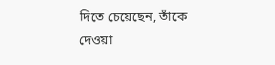দিতে চেয়েছেন, তাঁকে দেওয়া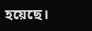হয়েছে।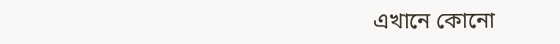এখানে কোনো